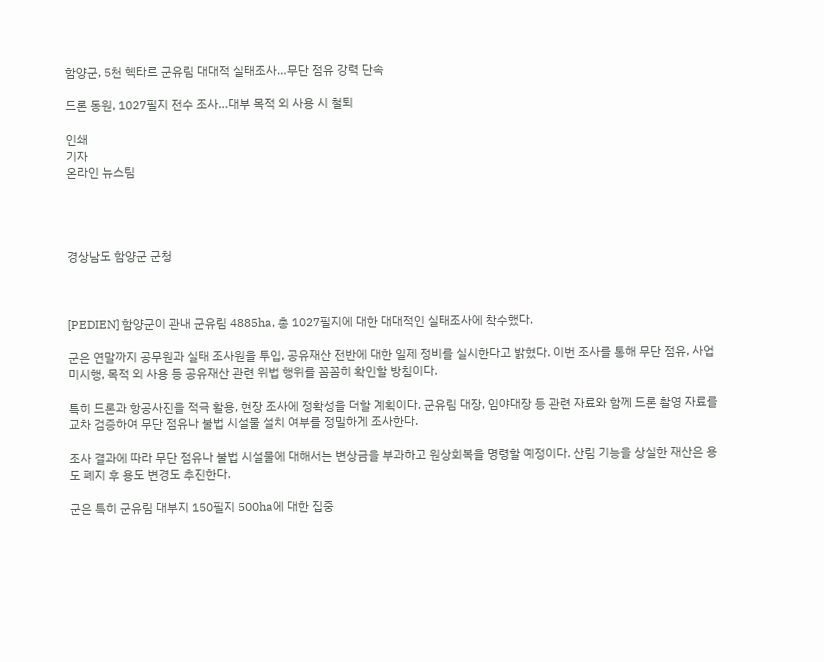함양군, 5천 헥타르 군유림 대대적 실태조사…무단 점유 강력 단속

드론 동원, 1027필지 전수 조사…대부 목적 외 사용 시 철퇴

인쇄
기자
온라인 뉴스팀




경상남도 함양군 군청



[PEDIEN] 함양군이 관내 군유림 4885ha, 총 1027필지에 대한 대대적인 실태조사에 착수했다.

군은 연말까지 공무원과 실태 조사원을 투입, 공유재산 전반에 대한 일제 정비를 실시한다고 밝혔다. 이번 조사를 통해 무단 점유, 사업 미시행, 목적 외 사용 등 공유재산 관련 위법 행위를 꼼꼼히 확인할 방침이다.

특히 드론과 항공사진을 적극 활용, 현장 조사에 정확성을 더할 계획이다. 군유림 대장, 임야대장 등 관련 자료와 함께 드론 촬영 자료를 교차 검증하여 무단 점유나 불법 시설물 설치 여부를 정밀하게 조사한다.

조사 결과에 따라 무단 점유나 불법 시설물에 대해서는 변상금을 부과하고 원상회복을 명령할 예정이다. 산림 기능을 상실한 재산은 용도 폐지 후 용도 변경도 추진한다.

군은 특히 군유림 대부지 150필지 500ha에 대한 집중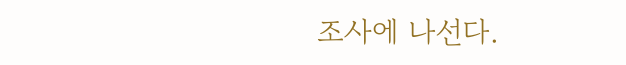조사에 나선다.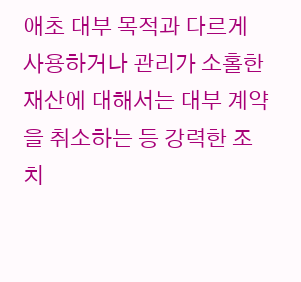애초 대부 목적과 다르게 사용하거나 관리가 소홀한 재산에 대해서는 대부 계약을 취소하는 등 강력한 조치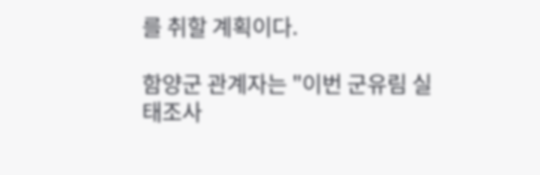를 취할 계획이다.

함양군 관계자는 "이번 군유림 실태조사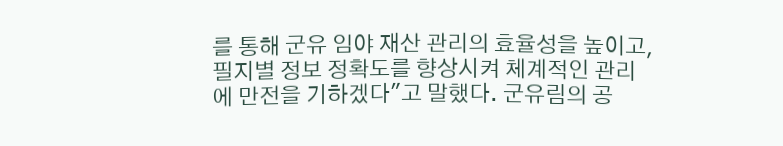를 통해 군유 임야 재산 관리의 효율성을 높이고, 필지별 정보 정확도를 향상시켜 체계적인 관리에 만전을 기하겠다"고 말했다. 군유림의 공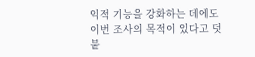익적 기능을 강화하는 데에도 이번 조사의 목적이 있다고 덧붙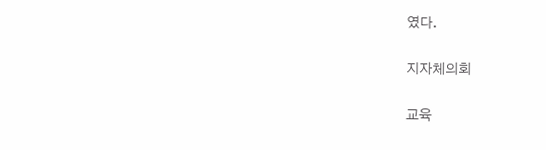였다.

지자체의회

교육